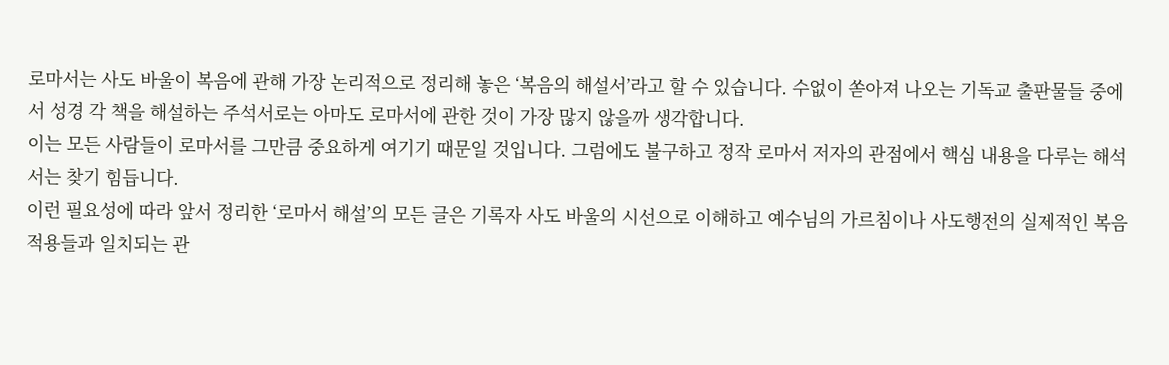로마서는 사도 바울이 복음에 관해 가장 논리적으로 정리해 놓은 ‘복음의 해설서’라고 할 수 있습니다. 수없이 쏟아져 나오는 기독교 출판물들 중에서 성경 각 책을 해설하는 주석서로는 아마도 로마서에 관한 것이 가장 많지 않을까 생각합니다.
이는 모든 사람들이 로마서를 그만큼 중요하게 여기기 때문일 것입니다. 그럼에도 불구하고 정작 로마서 저자의 관점에서 핵심 내용을 다루는 해석서는 찾기 힘듭니다.
이런 필요성에 따라 앞서 정리한 ‘로마서 해설’의 모든 글은 기록자 사도 바울의 시선으로 이해하고 예수님의 가르침이나 사도행전의 실제적인 복음 적용들과 일치되는 관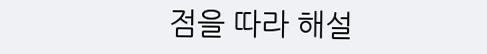점을 따라 해설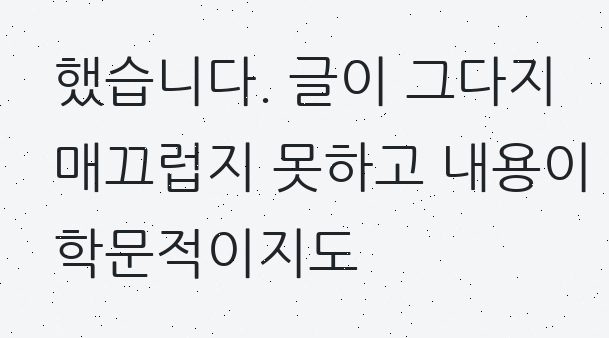했습니다. 글이 그다지 매끄럽지 못하고 내용이 학문적이지도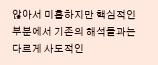않아서 미흡하지만 핵심적인 부분에서 기존의 해석들과는 다르게 사도적인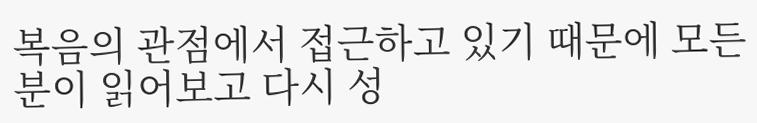복음의 관점에서 접근하고 있기 때문에 모든 분이 읽어보고 다시 성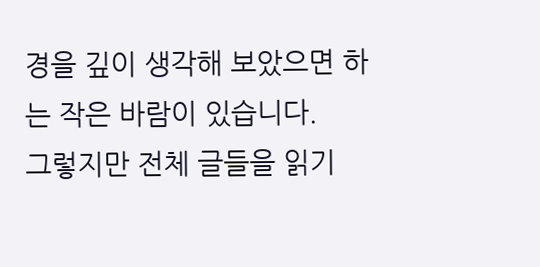경을 깊이 생각해 보았으면 하는 작은 바람이 있습니다.
그렇지만 전체 글들을 읽기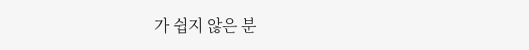가 쉽지 않은 분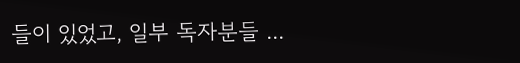들이 있었고, 일부 독자분들 ...